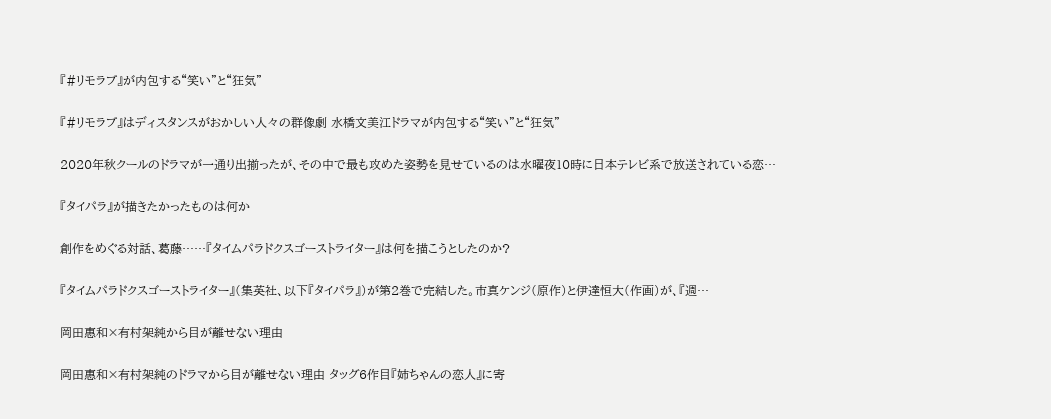『#リモラブ』が内包する“笑い”と“狂気”

『#リモラブ』はディスタンスがおかしい人々の群像劇 水橋文美江ドラマが内包する“笑い”と“狂気”

2020年秋クールのドラマが一通り出揃ったが、その中で最も攻めた姿勢を見せているのは水曜夜10時に日本テレビ系で放送されている恋…

『タイパラ』が描きたかったものは何か

創作をめぐる対話、葛藤……『タイムパラドクスゴーストライター』は何を描こうとしたのか?

『タイムパラドクスゴーストライター』(集英社、以下『タイパラ』)が第2巻で完結した。市真ケンジ(原作)と伊達恒大(作画)が、『週…

岡田惠和×有村架純から目が離せない理由

岡田惠和×有村架純のドラマから目が離せない理由 タッグ6作目『姉ちゃんの恋人』に寄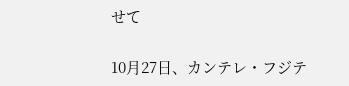せて

10月27日、カンテレ・フジテ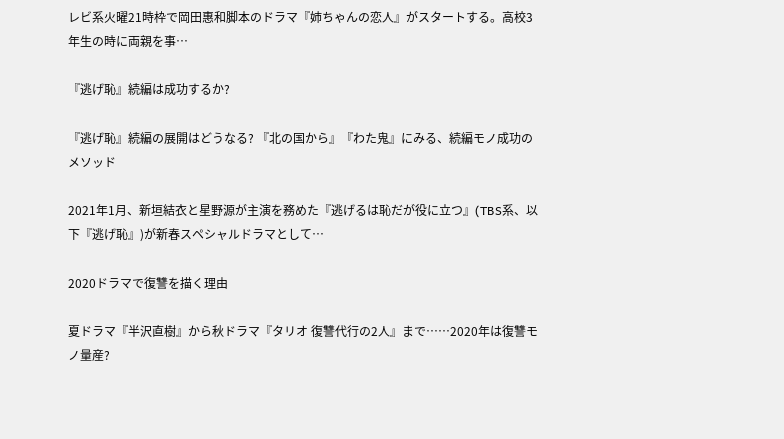レビ系火曜21時枠で岡田惠和脚本のドラマ『姉ちゃんの恋人』がスタートする。高校3年生の時に両親を事…

『逃げ恥』続編は成功するか?

『逃げ恥』続編の展開はどうなる? 『北の国から』『わた鬼』にみる、続編モノ成功のメソッド

2021年1月、新垣結衣と星野源が主演を務めた『逃げるは恥だが役に立つ』(TBS系、以下『逃げ恥』)が新春スペシャルドラマとして…

2020ドラマで復讐を描く理由

夏ドラマ『半沢直樹』から秋ドラマ『タリオ 復讐代行の2人』まで……2020年は復讐モノ量産?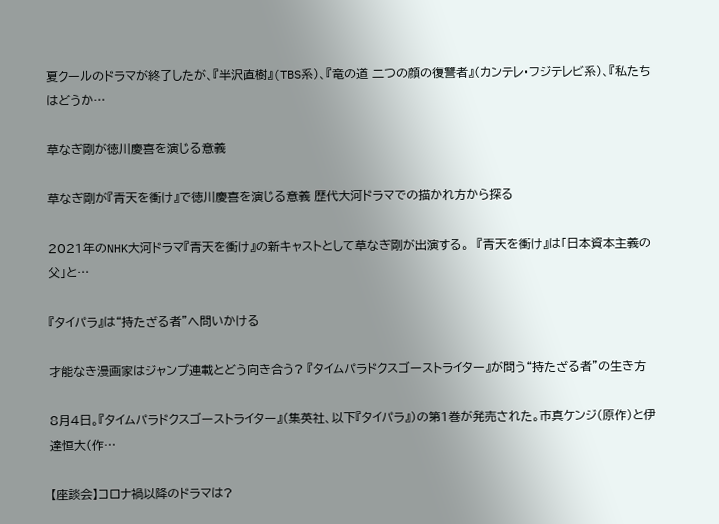夏クールのドラマが終了したが、『半沢直樹』(TBS系)、『竜の道 二つの顔の復讐者』(カンテレ・フジテレビ系)、『私たちはどうか…

草なぎ剛が徳川慶喜を演じる意義

草なぎ剛が『青天を衝け』で徳川慶喜を演じる意義 歴代大河ドラマでの描かれ方から探る

2021年のNHK大河ドラマ『青天を衝け』の新キャストとして草なぎ剛が出演する。  『青天を衝け』は「日本資本主義の父」と…

『タイパラ』は“持たざる者”へ問いかける

才能なき漫画家はジャンプ連載とどう向き合う? 『タイムパラドクスゴーストライター』が問う“持たざる者”の生き方

8月4日。『タイムパラドクスゴーストライター』(集英社、以下『タイパラ』)の第1巻が発売された。市真ケンジ(原作)と伊達恒大(作…

【座談会】コロナ禍以降のドラマは?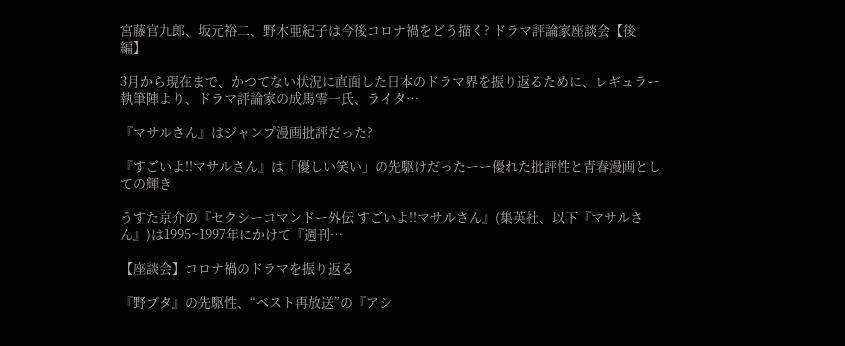宮藤官九郎、坂元裕二、野木亜紀子は今後コロナ禍をどう描く? ドラマ評論家座談会【後編】

3月から現在まで、かつてない状況に直面した日本のドラマ界を振り返るために、レギュラー執筆陣より、ドラマ評論家の成馬零一氏、ライタ…

『マサルさん』はジャンプ漫画批評だった?

『すごいよ!!マサルさん』は「優しい笑い」の先駆けだったーー優れた批評性と青春漫画としての輝き

うすた京介の『セクシーコマンドー外伝 すごいよ!!マサルさん』(集英社、以下『マサルさん』)は1995~1997年にかけて『週刊…

【座談会】コロナ禍のドラマを振り返る

『野ブタ』の先駆性、“ベスト再放送”の『アシ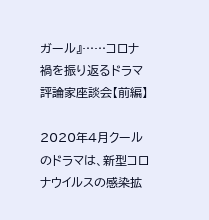ガール』……コロナ禍を振り返るドラマ評論家座談会【前編】

2020年4月クールのドラマは、新型コロナウイルスの感染拡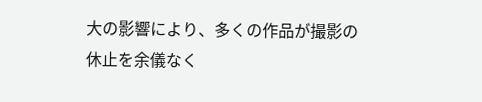大の影響により、多くの作品が撮影の休止を余儀なく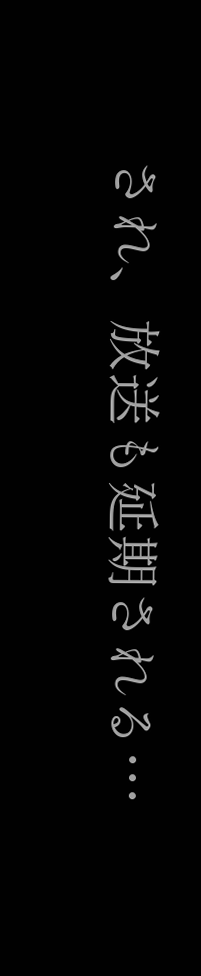され、放送も延期される…